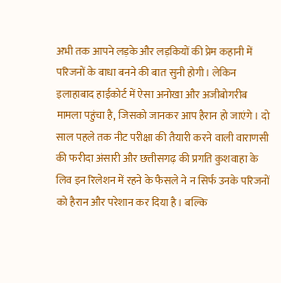अभी तक आपने लड़के और लड़कियों की प्रेम कहानी में परिजनों के बाधा बनने की बात सुनी होगी। लेकिन इलाहाबाद हाईकोर्ट में ऐसा अनोखा और अजीबोगरीब मामला पहुंचा है, जिसको जानकर आप हैरान हो जाएंगे। दो साल पहले तक नीट परीक्षा की तैयारी करने वाली वाराणसी की फरीदा अंसारी और छत्तीसगढ़ की प्रगति कुशवाहा के लिव इन रिलेशन में रहने के फैसले ने न सिर्फ उनके परिजनों को हैरान और परेशान कर दिया है। बल्कि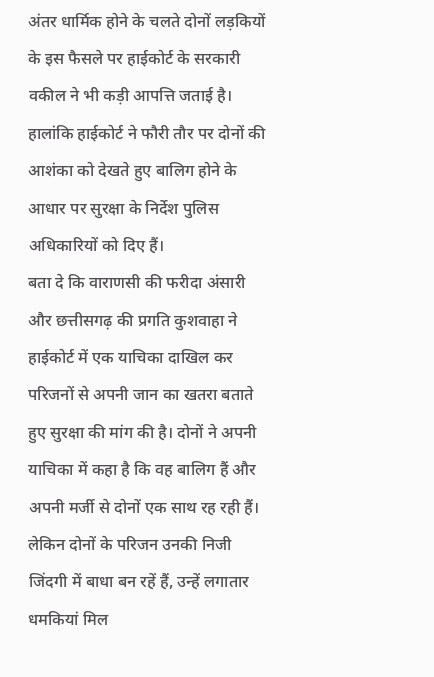अंतर धार्मिक होने के चलते दोनों लड़कियों के इस फैसले पर हाईकोर्ट के सरकारी वकील ने भी कड़ी आपत्ति जताई है। हालांकि हाईकोर्ट ने फौरी तौर पर दोनों की आशंका को देखते हुए बालिग होने के आधार पर सुरक्षा के निर्देश पुलिस अधिकारियों को दिए हैं।
बता दे कि वाराणसी की फरीदा अंसारी और छत्तीसगढ़ की प्रगति कुशवाहा ने हाईकोर्ट में एक याचिका दाखिल कर परिजनों से अपनी जान का खतरा बताते हुए सुरक्षा की मांग की है। दोनों ने अपनी याचिका में कहा है कि वह बालिग हैं और अपनी मर्जी से दोनों एक साथ रह रही हैं। लेकिन दोनों के परिजन उनकी निजी जिंदगी में बाधा बन रहें हैं, उन्हें लगातार धमकियां मिल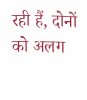रही हैं, दोनों को अलग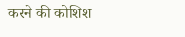करने की कोशिश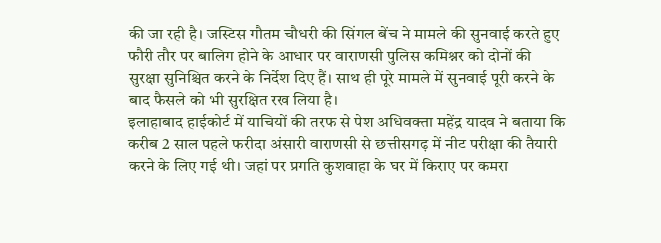की जा रही है। जस्टिस गौतम चौधरी की सिंगल बेंच ने मामले की सुनवाई करते हुए फौरी तौर पर बालिग होने के आधार पर वाराणसी पुलिस कमिश्नर को दोनों की सुरक्षा सुनिश्चित करने के निर्देश दिए हैं। साथ ही पूरे मामले में सुनवाई पूरी करने के बाद फैसले को भी सुरक्षित रख लिया है।
इलाहाबाद हाईकोर्ट में याचियों की तरफ से पेश अधिवक्ता महेंद्र यादव ने बताया कि करीब 2 साल पहले फरीदा अंसारी वाराणसी से छत्तीसगढ़ में नीट परीक्षा की तैयारी करने के लिए गई थी। जहां पर प्रगति कुशवाहा के घर में किराए पर कमरा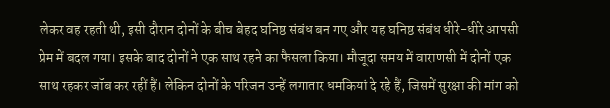लेकर वह रहती थी, इसी दौरान दोनों के बीच बेहद घनिष्ठ संबंध बन गए और यह घनिष्ठ संबंध धीरे-धीरे आपसी प्रेम में बदल गया। इसके बाद दोनों ने एक साथ रहने का फैसला किया। मौजूदा समय में वाराणसी में दोनों एक साथ रहकर जॉब कर रहीं हैं। लेकिन दोनों के परिजन उन्हें लगातार धमकियां दे रहे हैं, जिसमें सुरक्षा की मांग को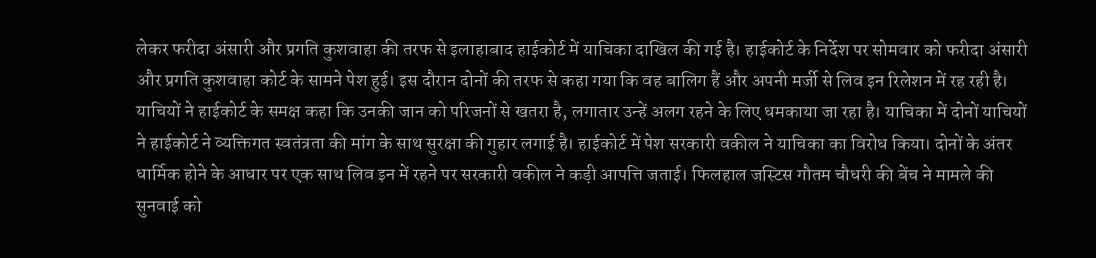लेकर फरीदा अंसारी और प्रगति कुशवाहा की तरफ से इलाहाबाद हाईकोर्ट में याचिका दाखिल की गई है। हाईकोर्ट के निर्देश पर सोमवार को फरीदा अंसारी और प्रगति कुशवाहा कोर्ट के सामने पेश हुई। इस दौरान दोनों की तरफ से कहा गया कि वह बालिग हैं और अपनी मर्जी से लिव इन रिलेशन में रह रही है। याचियों ने हाईकोर्ट के समक्ष कहा कि उनकी जान को परिजनों से खतरा है, लगातार उन्हें अलग रहने के लिए धमकाया जा रहा है। याचिका में दोनों याचियों ने हाईकोर्ट ने व्यक्तिगत स्वतंत्रता की मांग के साथ सुरक्षा की गुहार लगाई है। हाईकोर्ट में पेश सरकारी वकील ने याचिका का विरोध किया। दोनों के अंतर धार्मिक होने के आधार पर एक साथ लिव इन में रहने पर सरकारी वकील ने कड़ी आपत्ति जताई। फिलहाल जस्टिस गौतम चौधरी की बेंच ने मामले की सुनवाई को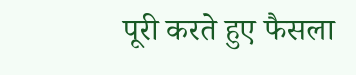पूरी करते हुए फैसला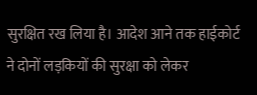सुरक्षित रख लिया है। आदेश आने तक हाईकोर्ट ने दोनों लड़कियों की सुरक्षा को लेकर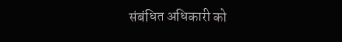संबंधित अधिकारी को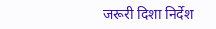जरूरी दिशा निर्देश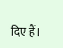दिए हैं।